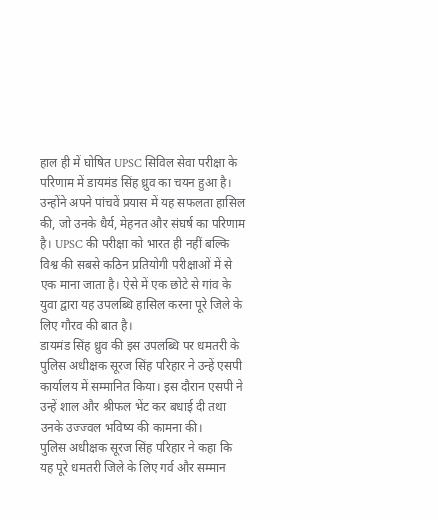हाल ही में घोषित UPSC सिविल सेवा परीक्षा के परिणाम में डायमंड सिंह ध्रुव का चयन हुआ है। उन्होंने अपने पांचवें प्रयास में यह सफलता हासिल की, जो उनके धैर्य, मेहनत और संघर्ष का परिणाम है। UPSC की परीक्षा को भारत ही नहीं बल्कि विश्व की सबसे कठिन प्रतियोगी परीक्षाओं में से एक माना जाता है। ऐसे में एक छोटे से गांव के युवा द्वारा यह उपलब्धि हासिल करना पूरे जिले के लिए गौरव की बात है।
डायमंड सिंह ध्रुव की इस उपलब्धि पर धमतरी के पुलिस अधीक्षक सूरज सिंह परिहार ने उन्हें एसपी कार्यालय में सम्मानित किया। इस दौरान एसपी ने उन्हें शाल और श्रीफल भेंट कर बधाई दी तथा उनके उज्ज्वल भविष्य की कामना की।
पुलिस अधीक्षक सूरज सिंह परिहार ने कहा कि यह पूरे धमतरी जिले के लिए गर्व और सम्मान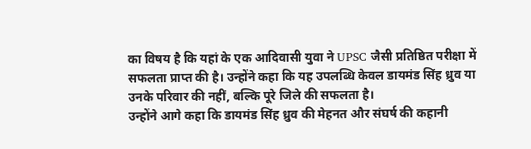का विषय है कि यहां के एक आदिवासी युवा ने UPSC जैसी प्रतिष्ठित परीक्षा में सफलता प्राप्त की है। उन्होंने कहा कि यह उपलब्धि केवल डायमंड सिंह ध्रुव या उनके परिवार की नहीं, बल्कि पूरे जिले की सफलता है।
उन्होंने आगे कहा कि डायमंड सिंह ध्रुव की मेहनत और संघर्ष की कहानी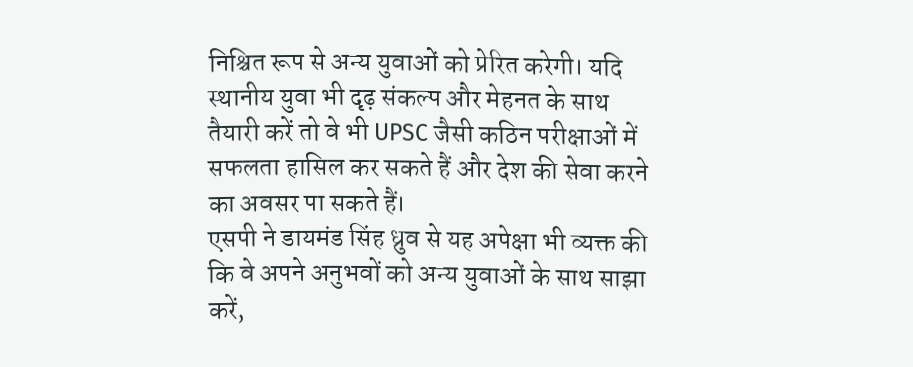निश्चित रूप से अन्य युवाओं को प्रेरित करेगी। यदि स्थानीय युवा भी दृढ़ संकल्प और मेहनत के साथ तैयारी करें तो वे भी UPSC जैसी कठिन परीक्षाओं में सफलता हासिल कर सकते हैं और देश की सेवा करने का अवसर पा सकते हैं।
एसपी ने डायमंड सिंह ध्रुव से यह अपेक्षा भी व्यक्त की कि वे अपने अनुभवों को अन्य युवाओं के साथ साझा करें,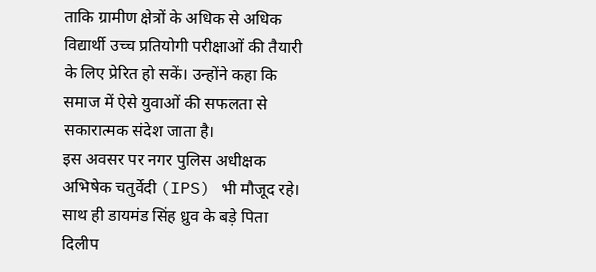ताकि ग्रामीण क्षेत्रों के अधिक से अधिक विद्यार्थी उच्च प्रतियोगी परीक्षाओं की तैयारी के लिए प्रेरित हो सकें। उन्होंने कहा कि समाज में ऐसे युवाओं की सफलता से सकारात्मक संदेश जाता है।
इस अवसर पर नगर पुलिस अधीक्षक अभिषेक चतुर्वेदी (IPS) भी मौजूद रहे। साथ ही डायमंड सिंह ध्रुव के बड़े पिता दिलीप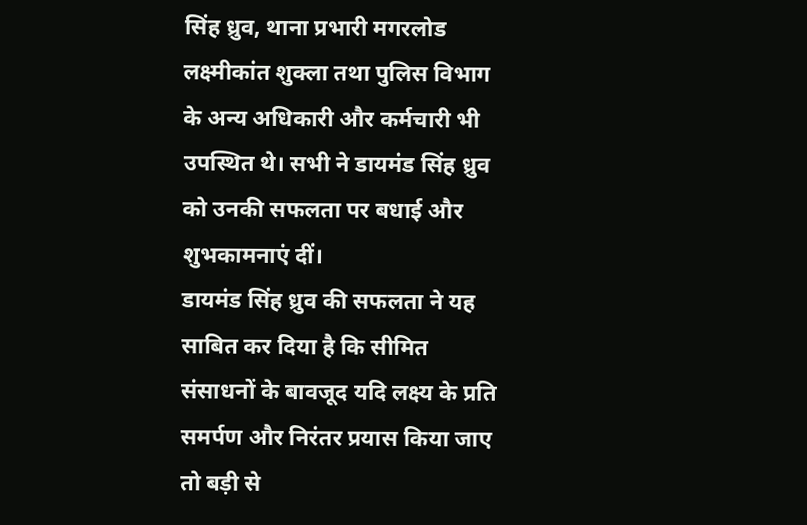सिंह ध्रुव, थाना प्रभारी मगरलोड लक्ष्मीकांत शुक्ला तथा पुलिस विभाग के अन्य अधिकारी और कर्मचारी भी उपस्थित थे। सभी ने डायमंड सिंह ध्रुव को उनकी सफलता पर बधाई और शुभकामनाएं दीं।
डायमंड सिंह ध्रुव की सफलता ने यह साबित कर दिया है कि सीमित संसाधनों के बावजूद यदि लक्ष्य के प्रति समर्पण और निरंतर प्रयास किया जाए तो बड़ी से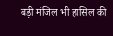बड़ी मंजिल भी हासिल की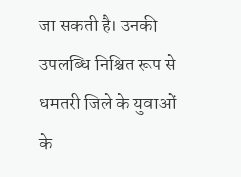जा सकती है। उनकी उपलब्धि निश्चित रूप से धमतरी जिले के युवाओं के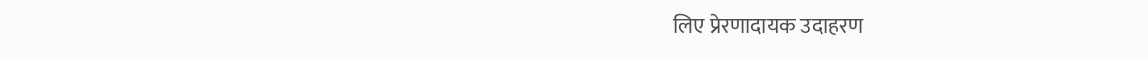लिए प्रेरणादायक उदाहरण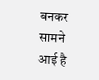बनकर सामने आई है